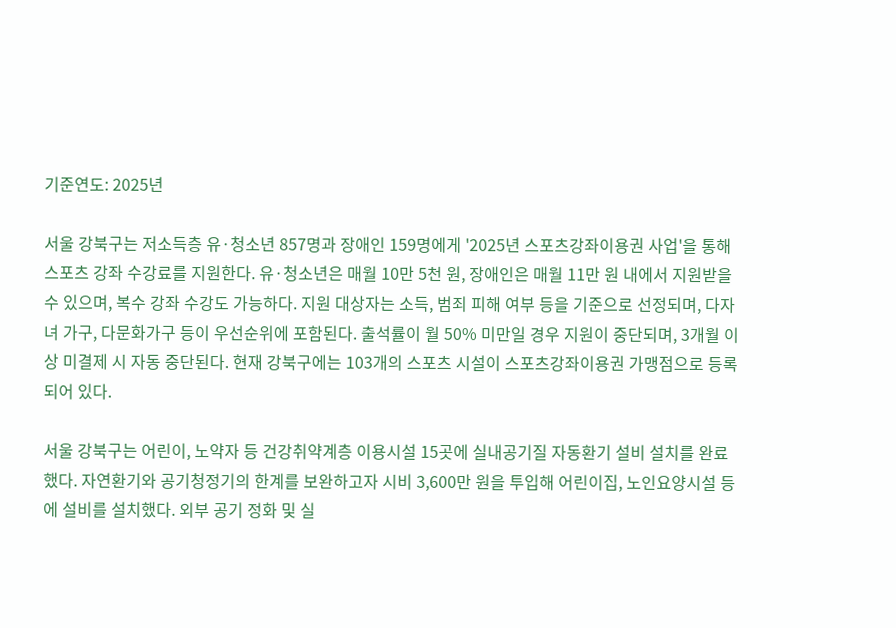기준연도: 2025년

서울 강북구는 저소득층 유·청소년 857명과 장애인 159명에게 '2025년 스포츠강좌이용권 사업'을 통해 스포츠 강좌 수강료를 지원한다. 유·청소년은 매월 10만 5천 원, 장애인은 매월 11만 원 내에서 지원받을 수 있으며, 복수 강좌 수강도 가능하다. 지원 대상자는 소득, 범죄 피해 여부 등을 기준으로 선정되며, 다자녀 가구, 다문화가구 등이 우선순위에 포함된다. 출석률이 월 50% 미만일 경우 지원이 중단되며, 3개월 이상 미결제 시 자동 중단된다. 현재 강북구에는 103개의 스포츠 시설이 스포츠강좌이용권 가맹점으로 등록되어 있다.

서울 강북구는 어린이, 노약자 등 건강취약계층 이용시설 15곳에 실내공기질 자동환기 설비 설치를 완료했다. 자연환기와 공기청정기의 한계를 보완하고자 시비 3,600만 원을 투입해 어린이집, 노인요양시설 등에 설비를 설치했다. 외부 공기 정화 및 실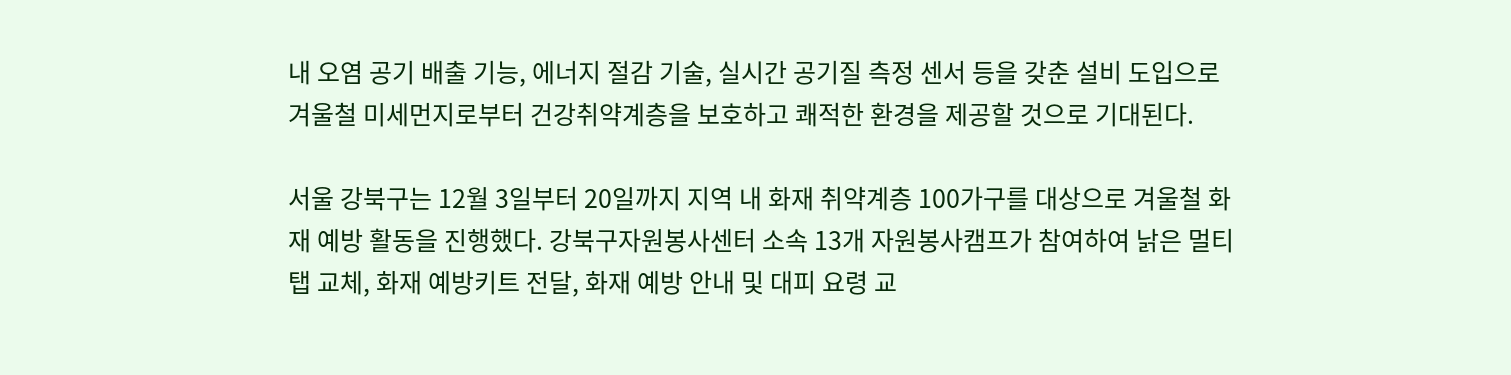내 오염 공기 배출 기능, 에너지 절감 기술, 실시간 공기질 측정 센서 등을 갖춘 설비 도입으로 겨울철 미세먼지로부터 건강취약계층을 보호하고 쾌적한 환경을 제공할 것으로 기대된다.

서울 강북구는 12월 3일부터 20일까지 지역 내 화재 취약계층 100가구를 대상으로 겨울철 화재 예방 활동을 진행했다. 강북구자원봉사센터 소속 13개 자원봉사캠프가 참여하여 낡은 멀티탭 교체, 화재 예방키트 전달, 화재 예방 안내 및 대피 요령 교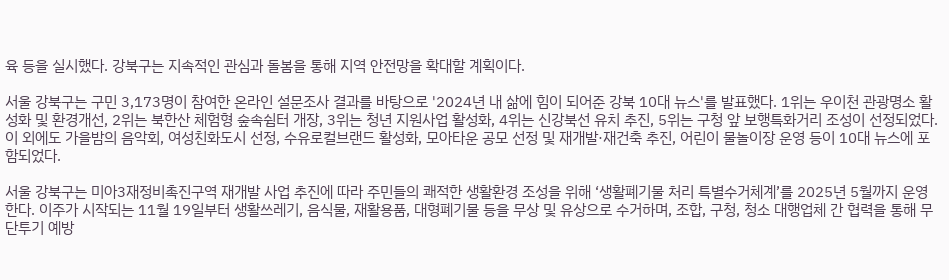육 등을 실시했다. 강북구는 지속적인 관심과 돌봄을 통해 지역 안전망을 확대할 계획이다.

서울 강북구는 구민 3,173명이 참여한 온라인 설문조사 결과를 바탕으로 '2024년 내 삶에 힘이 되어준 강북 10대 뉴스'를 발표했다. 1위는 우이천 관광명소 활성화 및 환경개선, 2위는 북한산 체험형 숲속쉼터 개장, 3위는 청년 지원사업 활성화, 4위는 신강북선 유치 추진, 5위는 구청 앞 보행특화거리 조성이 선정되었다. 이 외에도 가을밤의 음악회, 여성친화도시 선정, 수유로컬브랜드 활성화, 모아타운 공모 선정 및 재개발·재건축 추진, 어린이 물놀이장 운영 등이 10대 뉴스에 포함되었다.

서울 강북구는 미아3재정비촉진구역 재개발 사업 추진에 따라 주민들의 쾌적한 생활환경 조성을 위해 ‘생활폐기물 처리 특별수거체계’를 2025년 5월까지 운영한다. 이주가 시작되는 11월 19일부터 생활쓰레기, 음식물, 재활용품, 대형폐기물 등을 무상 및 유상으로 수거하며, 조합, 구청, 청소 대행업체 간 협력을 통해 무단투기 예방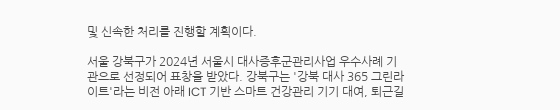및 신속한 처리를 진행할 계획이다.

서울 강북구가 2024년 서울시 대사증후군관리사업 우수사례 기관으로 선정되어 표창을 받았다. 강북구는 '강북 대사 365 그린라이트'라는 비전 아래 ICT 기반 스마트 건강관리 기기 대여, 퇴근길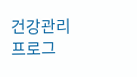건강관리 프로그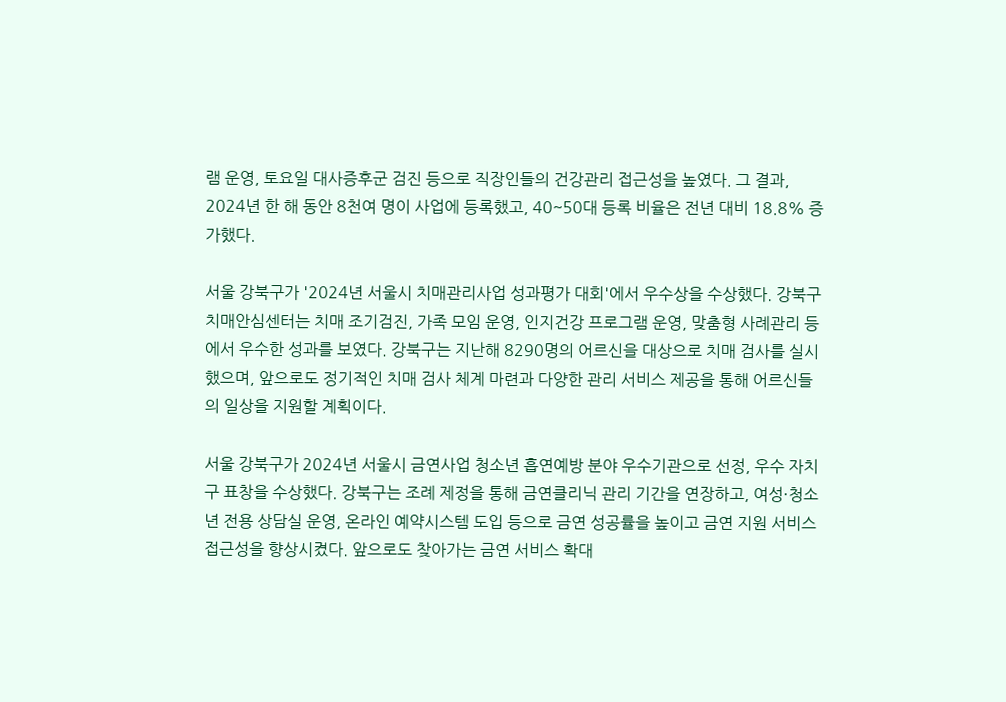램 운영, 토요일 대사증후군 검진 등으로 직장인들의 건강관리 접근성을 높였다. 그 결과, 2024년 한 해 동안 8천여 명이 사업에 등록했고, 40~50대 등록 비율은 전년 대비 18.8% 증가했다.

서울 강북구가 '2024년 서울시 치매관리사업 성과평가 대회'에서 우수상을 수상했다. 강북구치매안심센터는 치매 조기검진, 가족 모임 운영, 인지건강 프로그램 운영, 맞춤형 사례관리 등에서 우수한 성과를 보였다. 강북구는 지난해 8290명의 어르신을 대상으로 치매 검사를 실시했으며, 앞으로도 정기적인 치매 검사 체계 마련과 다양한 관리 서비스 제공을 통해 어르신들의 일상을 지원할 계획이다.

서울 강북구가 2024년 서울시 금연사업 청소년 흡연예방 분야 우수기관으로 선정, 우수 자치구 표창을 수상했다. 강북구는 조례 제정을 통해 금연클리닉 관리 기간을 연장하고, 여성·청소년 전용 상담실 운영, 온라인 예약시스템 도입 등으로 금연 성공률을 높이고 금연 지원 서비스 접근성을 향상시켰다. 앞으로도 찾아가는 금연 서비스 확대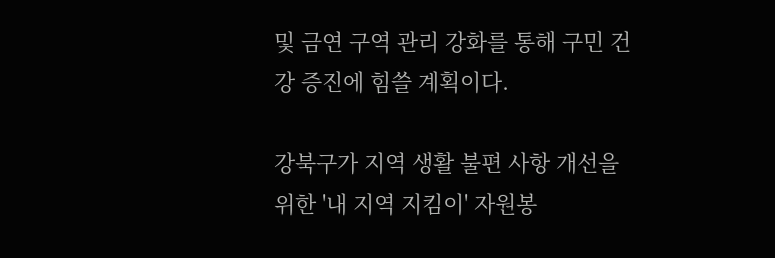및 금연 구역 관리 강화를 통해 구민 건강 증진에 힘쓸 계획이다.

강북구가 지역 생활 불편 사항 개선을 위한 '내 지역 지킴이' 자원봉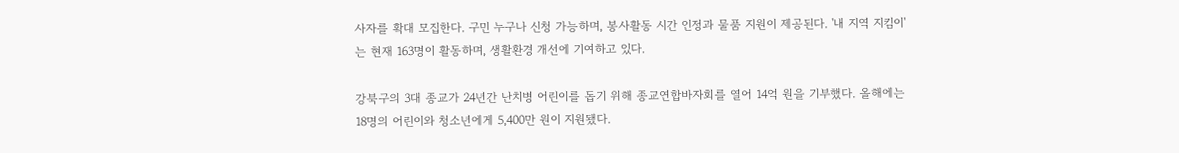사자를 확대 모집한다. 구민 누구나 신청 가능하며, 봉사활동 시간 인정과 물품 지원이 제공된다. '내 지역 지킴이'는 현재 163명이 활동하며, 생활환경 개선에 기여하고 있다.

강북구의 3대 종교가 24년간 난치병 어린이를 돕기 위해 종교연합바자회를 열어 14억 원을 기부했다. 올해에는 18명의 어린이와 청소년에게 5,400만 원이 지원됐다.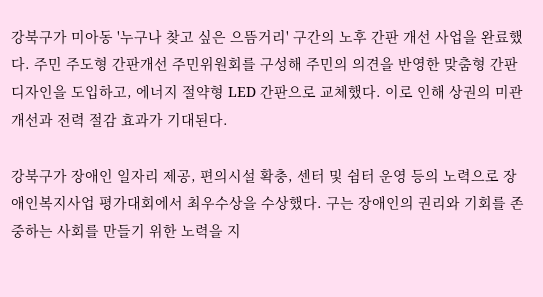강북구가 미아동 '누구나 찾고 싶은 으뜸거리' 구간의 노후 간판 개선 사업을 완료했다. 주민 주도형 간판개선 주민위원회를 구성해 주민의 의견을 반영한 맞춤형 간판 디자인을 도입하고, 에너지 절약형 LED 간판으로 교체했다. 이로 인해 상권의 미관 개선과 전력 절감 효과가 기대된다.

강북구가 장애인 일자리 제공, 편의시설 확충, 센터 및 쉼터 운영 등의 노력으로 장애인복지사업 평가대회에서 최우수상을 수상했다. 구는 장애인의 권리와 기회를 존중하는 사회를 만들기 위한 노력을 지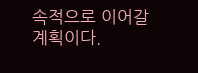속적으로 이어갈 계획이다.